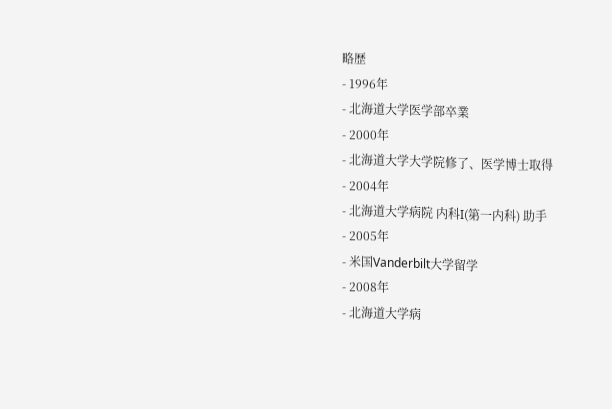略歴
- 1996年
- 北海道大学医学部卒業
- 2000年
- 北海道大学大学院修了、医学博士取得
- 2004年
- 北海道大学病院 内科I(第一内科) 助手
- 2005年
- 米国Vanderbilt大学留学
- 2008年
- 北海道大学病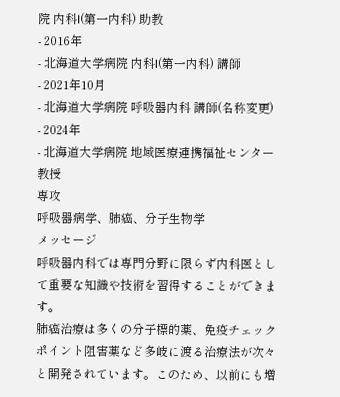院 内科I(第一内科) 助教
- 2016年
- 北海道大学病院 内科I(第一内科) 講師
- 2021年10月
- 北海道大学病院 呼吸器内科 講師(名称変更)
- 2024年
- 北海道大学病院 地域医療連携福祉センター 教授
専攻
呼吸器病学、肺癌、分子生物学
メッセージ
呼吸器内科では専門分野に限らず内科医として重要な知識や技術を習得することができます。
肺癌治療は多くの分子標的薬、免疫チェックポイント阻害薬など多岐に渡る治療法が次々と開発されています。このため、以前にも増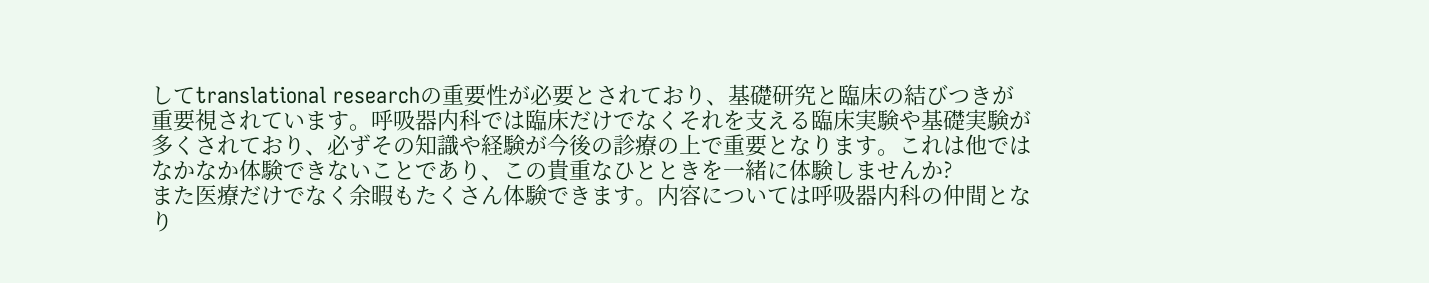してtranslational researchの重要性が必要とされており、基礎研究と臨床の結びつきが重要視されています。呼吸器内科では臨床だけでなくそれを支える臨床実験や基礎実験が多くされており、必ずその知識や経験が今後の診療の上で重要となります。これは他ではなかなか体験できないことであり、この貴重なひとときを一緒に体験しませんか?
また医療だけでなく余暇もたくさん体験できます。内容については呼吸器内科の仲間となり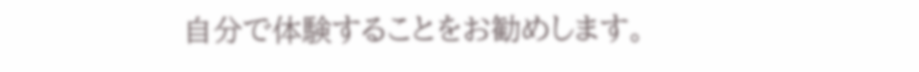自分で体験することをお勧めします。